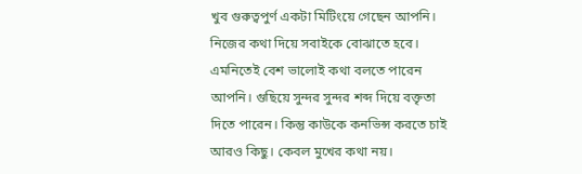খুব গুরুত্বপুর্ণ একটা মিটিংয়ে গেছেন আপনি। নিজের কথা দিয়ে সবাইকে বোঝাতে হবে। এমনিতেই বেশ ভালোই কথা বলতে পারেন আপনি। গুছিয়ে সুন্দর সুন্দর শব্দ দিয়ে বক্তৃতা দিতে পারেন। কিন্তু কাউকে কনভিন্স করতে চাই আরও কিছু। কেবল মুখের কথা নয়।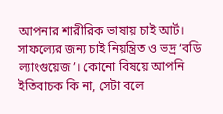আপনার শারীরিক ভাষায় চাই আর্ট। সাফল্যের জন্য চাই নিয়ন্ত্রিত ও ভদ্র ‘বডি ল্যাংগুয়েজ’। কোনো বিষয়ে আপনি ইতিবাচক কি না, সেটা বলে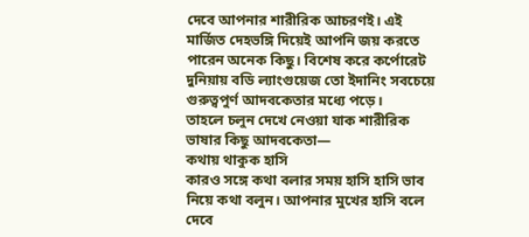দেবে আপনার শারীরিক আচরণই। এই মার্জিত দেহভঙ্গি দিয়েই আপনি জয় করতে পারেন অনেক কিছু। বিশেষ করে কর্পোরেট দুনিয়ায় বডি ল্যাংগুয়েজ তো ইদানিং সবচেয়ে গুরুত্বপুর্ণ আদবকেতার মধ্যে পড়ে।
তাহলে চলুন দেখে নেওয়া যাক শারীরিক ভাষার কিছু আদবকেতা—
কথায় থাকুক হাসি
কারও সঙ্গে কথা বলার সময় হাসি হাসি ভাব নিয়ে কথা বলুন। আপনার মুখের হাসি বলে দেবে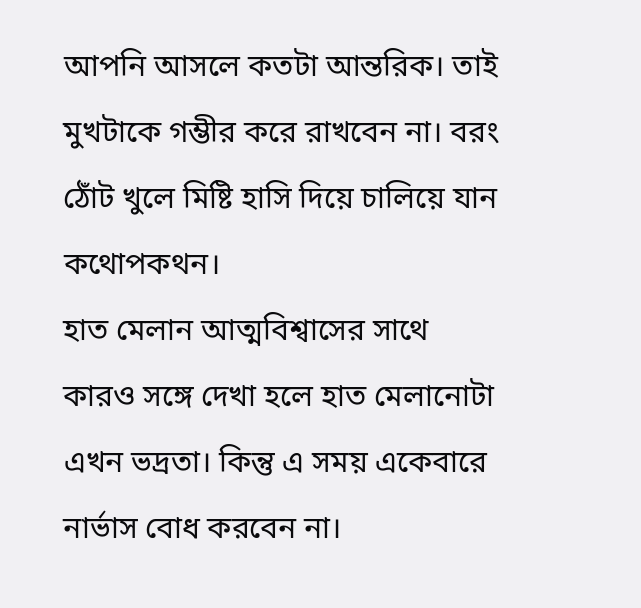আপনি আসলে কতটা আন্তরিক। তাই মুখটাকে গম্ভীর করে রাখবেন না। বরং ঠোঁট খুলে মিষ্টি হাসি দিয়ে চালিয়ে যান কথোপকথন।
হাত মেলান আত্মবিশ্বাসের সাথে
কারও সঙ্গে দেখা হলে হাত মেলানোটা এখন ভদ্রতা। কিন্তু এ সময় একেবারে নার্ভাস বোধ করবেন না।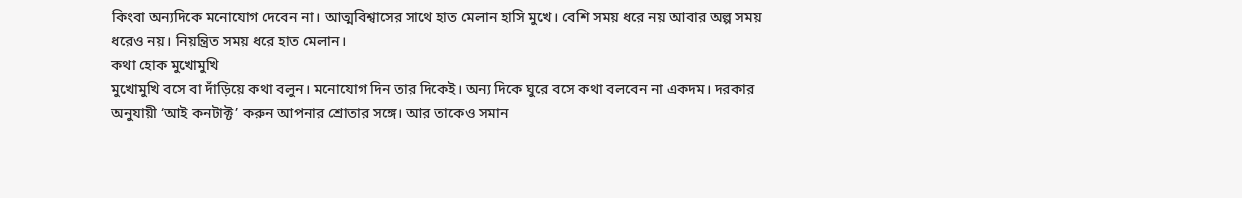কিংবা অন্যদিকে মনোযোগ দেবেন না। আত্মবিশ্বাসের সাথে হাত মেলান হাসি মুখে। বেশি সময় ধরে নয় আবার অল্প সময় ধরেও নয়। নিয়ন্ত্রিত সময় ধরে হাত মেলান।
কথা হোক মুখোমুখি
মুখোমুখি বসে বা দাঁড়িয়ে কথা বলুন। মনোযোগ দিন তার দিকেই। অন্য দিকে ঘুরে বসে কথা বলবেন না একদম। দরকার অনুযায়ী ‘আই কনটাক্ট’ করুন আপনার শ্রোতার সঙ্গে। আর তাকেও সমান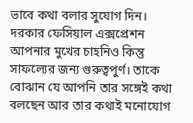ভাবে কথা বলার সুযোগ দিন।
দরকার ফেসিয়াল এক্সপ্রেশন
আপনার মুখের চাহনিও কিন্তু সাফল্যের জন্য গুরুত্বপুর্ণ। তাকে বোঝান যে আপনি তার সঙ্গেই কথা বলছেন আর তার কথাই মনোযোগ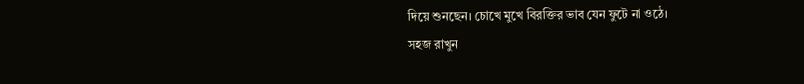দিয়ে শুনছেন। চোখে মুখে বিরক্তির ভাব যেন ফুটে না ওঠে।
সহজ রাখুন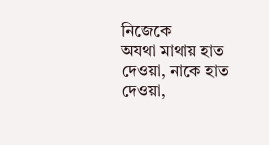নিজেকে
অযথা মাথায় হাত দেওয়া, নাকে হাত দেওয়া,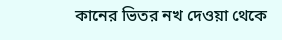কানের ভিতর নখ দেওয়া থেকে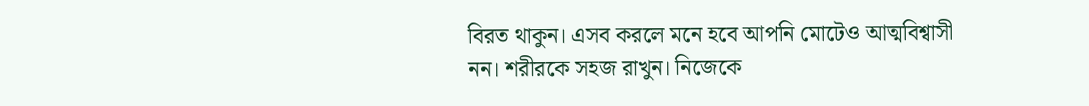বিরত থাকুন। এসব করলে মনে হবে আপনি মোটেও আত্মবিশ্বাসী নন। শরীরকে সহজ রাখুন। নিজেকে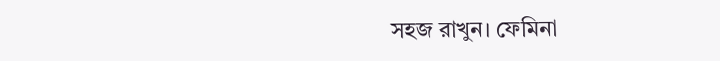সহজ রাখুন। ফেমিনা